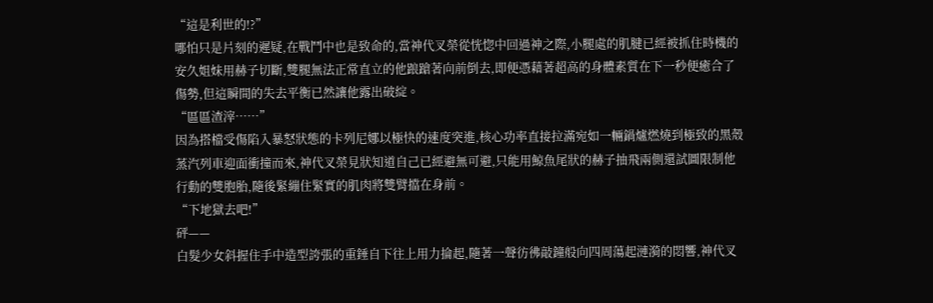“這是利世的!?”
哪怕只是片刻的遲疑,在戰鬥中也是致命的,當神代叉榮從恍惚中回過神之際,小腿處的肌腱已經被抓住時機的安久姐妹用赫子切斷,雙腿無法正常直立的他踉蹌著向前倒去,即便憑藉著超高的身體素質在下一秒便癒合了傷勢,但這瞬間的失去平衡已然讓他露出破綻。
“區區渣滓……”
因為搭檔受傷陷入暴怒狀態的卡列尼娜以極快的速度突進,核心功率直接拉滿宛如一輛鍋爐燃燒到極致的黑殼蒸汽列車迎面衝撞而來,神代叉榮見狀知道自己已經避無可避,只能用鯨魚尾狀的赫子抽飛兩側還試圖限制他行動的雙胞胎,隨後緊繃住緊實的肌肉將雙臂擋在身前。
“下地獄去吧!”
砰——
白髮少女斜握住手中造型誇張的重錘自下往上用力掄起,隨著一聲彷彿敲鐘般向四周蕩起漣漪的悶響,神代叉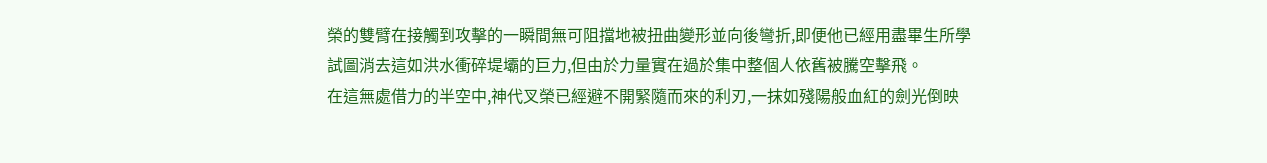榮的雙臂在接觸到攻擊的一瞬間無可阻擋地被扭曲變形並向後彎折,即便他已經用盡畢生所學試圖消去這如洪水衝碎堤壩的巨力,但由於力量實在過於集中整個人依舊被騰空擊飛。
在這無處借力的半空中,神代叉榮已經避不開緊隨而來的利刃,一抹如殘陽般血紅的劍光倒映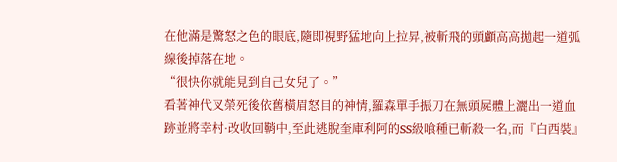在他滿是驚怒之色的眼底,隨即視野猛地向上拉昇,被斬飛的頭顱高高拋起一道弧線後掉落在地。
“很快你就能見到自己女兒了。”
看著神代叉榮死後依舊橫眉怒目的神情,羅森單手振刀在無頭屍體上灑出一道血跡並將幸村·改收回鞘中,至此逃脫奎庫利阿的SS級喰種已斬殺一名,而『白西裝』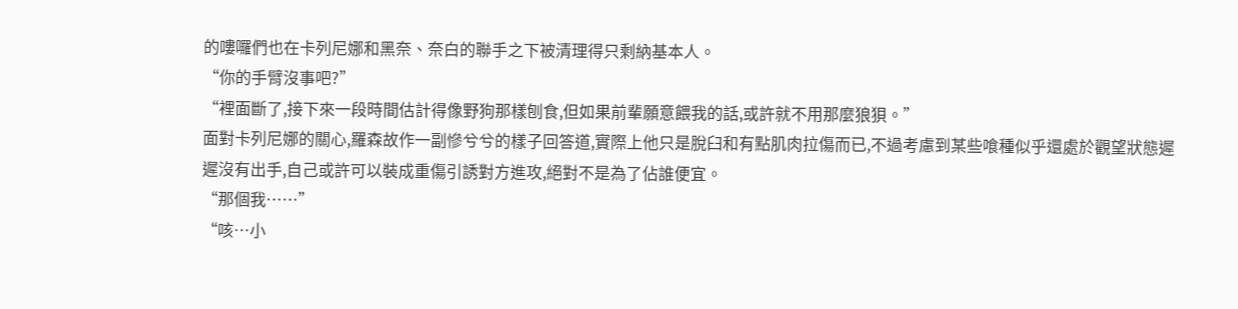的嘍囉們也在卡列尼娜和黑奈、奈白的聯手之下被清理得只剩納基本人。
“你的手臂沒事吧?”
“裡面斷了,接下來一段時間估計得像野狗那樣刨食,但如果前輩願意餵我的話,或許就不用那麼狼狽。”
面對卡列尼娜的關心,羅森故作一副慘兮兮的樣子回答道,實際上他只是脫臼和有點肌肉拉傷而已,不過考慮到某些喰種似乎還處於觀望狀態遲遲沒有出手,自己或許可以裝成重傷引誘對方進攻,絕對不是為了佔誰便宜。
“那個我……”
“咳…小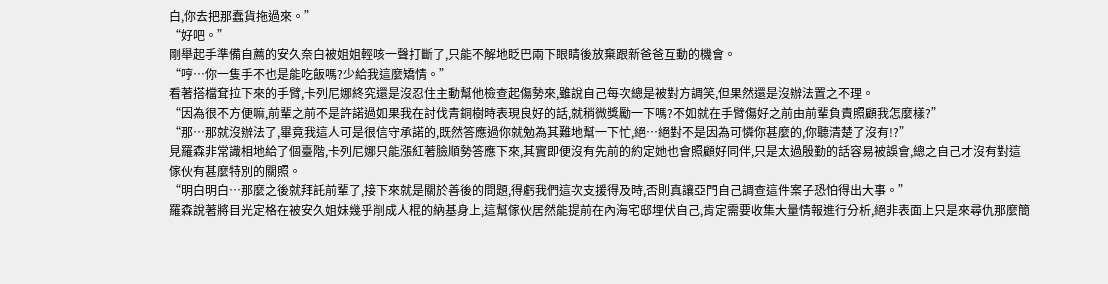白,你去把那蠢貨拖過來。”
“好吧。”
剛舉起手準備自薦的安久奈白被姐姐輕咳一聲打斷了,只能不解地眨巴兩下眼睛後放棄跟新爸爸互動的機會。
“哼…你一隻手不也是能吃飯嗎?少給我這麼矯情。”
看著搭檔耷拉下來的手臂,卡列尼娜終究還是沒忍住主動幫他檢查起傷勢來,雖說自己每次總是被對方調笑,但果然還是沒辦法置之不理。
“因為很不方便嘛,前輩之前不是許諾過如果我在討伐青銅樹時表現良好的話,就稍微獎勵一下嗎?不如就在手臂傷好之前由前輩負責照顧我怎麼樣?”
“那…那就沒辦法了,畢竟我這人可是很信守承諾的,既然答應過你就勉為其難地幫一下忙,絕…絕對不是因為可憐你甚麼的,你聽清楚了沒有!?”
見羅森非常識相地給了個臺階,卡列尼娜只能漲紅著臉順勢答應下來,其實即便沒有先前的約定她也會照顧好同伴,只是太過殷勤的話容易被誤會,總之自己才沒有對這傢伙有甚麼特別的關照。
“明白明白…那麼之後就拜託前輩了,接下來就是關於善後的問題,得虧我們這次支援得及時,否則真讓亞門自己調查這件案子恐怕得出大事。”
羅森說著將目光定格在被安久姐妹幾乎削成人棍的納基身上,這幫傢伙居然能提前在內海宅邸埋伏自己,肯定需要收集大量情報進行分析,絕非表面上只是來尋仇那麼簡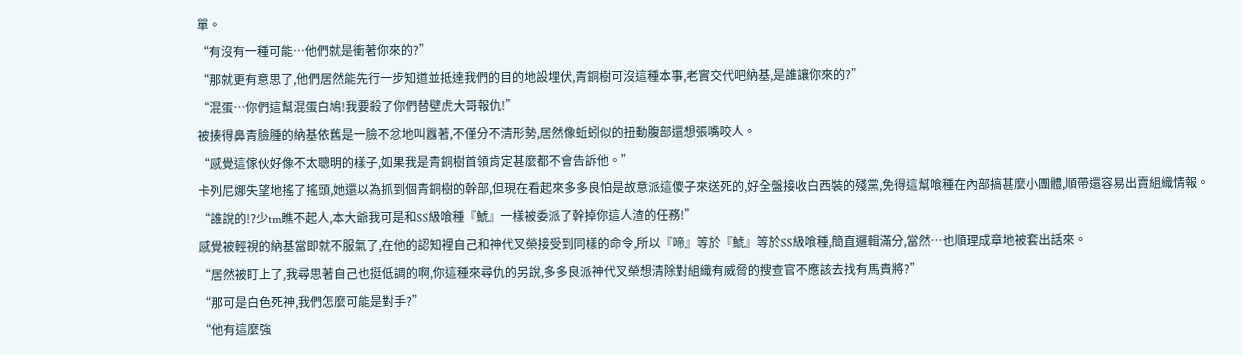單。
“有沒有一種可能…他們就是衝著你來的?”
“那就更有意思了,他們居然能先行一步知道並抵達我們的目的地設埋伏,青銅樹可沒這種本事,老實交代吧納基,是誰讓你來的?”
“混蛋…你們這幫混蛋白鳩!我要殺了你們替壁虎大哥報仇!”
被揍得鼻青臉腫的納基依舊是一臉不忿地叫囂著,不僅分不清形勢,居然像蚯蚓似的扭動腹部還想張嘴咬人。
“感覺這傢伙好像不太聰明的樣子,如果我是青銅樹首領肯定甚麼都不會告訴他。”
卡列尼娜失望地搖了搖頭,她還以為抓到個青銅樹的幹部,但現在看起來多多良怕是故意派這傻子來送死的,好全盤接收白西裝的殘黨,免得這幫喰種在內部搞甚麼小團體,順帶還容易出賣組織情報。
“誰說的!?少tm瞧不起人,本大爺我可是和SS級喰種『鯱』一樣被委派了幹掉你這人渣的任務!”
感覺被輕視的納基當即就不服氣了,在他的認知裡自己和神代叉榮接受到同樣的命令,所以『啼』等於『鯱』等於SS級喰種,簡直邏輯滿分,當然…也順理成章地被套出話來。
“居然被盯上了,我尋思著自己也挺低調的啊,你這種來尋仇的另說,多多良派神代叉榮想清除對組織有威脅的搜查官不應該去找有馬貴將?”
“那可是白色死神,我們怎麼可能是對手?”
“他有這麼強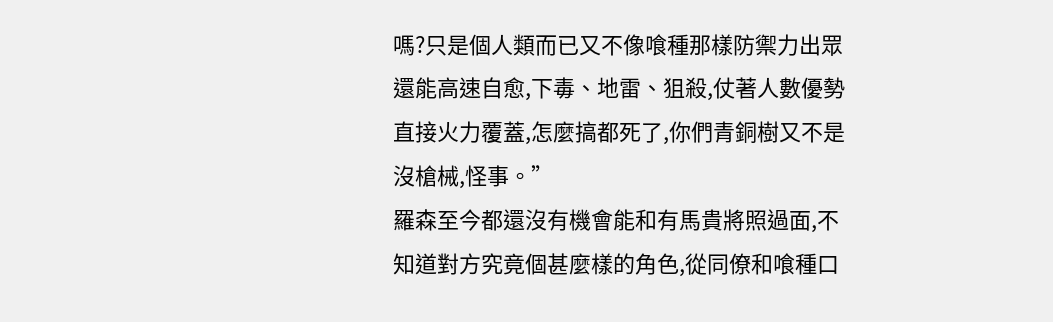嗎?只是個人類而已又不像喰種那樣防禦力出眾還能高速自愈,下毒、地雷、狙殺,仗著人數優勢直接火力覆蓋,怎麼搞都死了,你們青銅樹又不是沒槍械,怪事。”
羅森至今都還沒有機會能和有馬貴將照過面,不知道對方究竟個甚麼樣的角色,從同僚和喰種口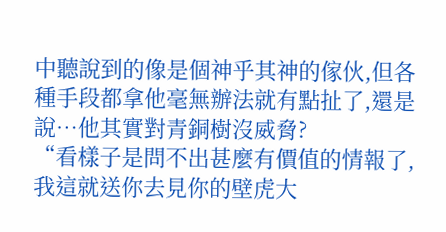中聽說到的像是個神乎其神的傢伙,但各種手段都拿他毫無辦法就有點扯了,還是說…他其實對青銅樹沒威脅?
“看樣子是問不出甚麼有價值的情報了,我這就送你去見你的壁虎大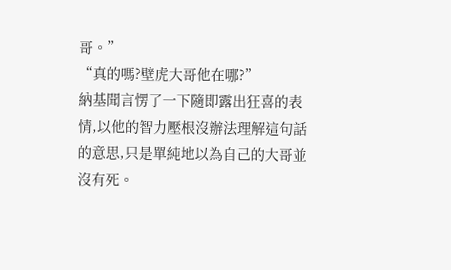哥。”
“真的嗎?壁虎大哥他在哪?”
納基聞言愣了一下隨即露出狂喜的表情,以他的智力壓根沒辦法理解這句話的意思,只是單純地以為自己的大哥並沒有死。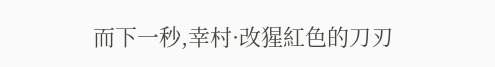而下一秒,幸村·改猩紅色的刀刃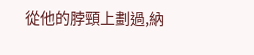從他的脖頸上劃過,納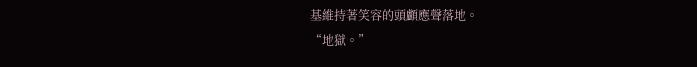基維持著笑容的頭顱應聲落地。
“地獄。”